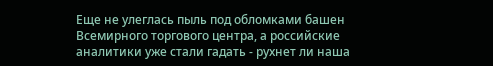Еще не улеглась пыль под обломками башен Всемирного торгового центра, а российские аналитики уже стали гадать - рухнет ли наша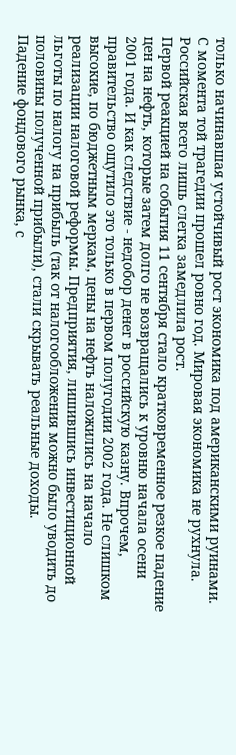только начинавшая устойчивый рост экономика под американскими руинами. С момента той трагедии прошел ровно год. Мировая экономика не рухнула. Российская всего лишь слегка замедлила рост.
Первой реакцией на события 11 сентября стало кратковременное резкое падение цен на нефть, которые затем долго не возвращались к уровню начала осени 2001 года. И как следствие - недобор денег в российскую казну. Впрочем, правительство ощутило это только в первом полугодии 2002 года. Не слишком высокие, по бюджетным меркам, цены на нефть наложились на начало реализации налоговой реформы. Предприятия, лишившись инвестиционной льготы по налогу на прибыль (так от налогообложения можно было уводить до половины полученной прибыли), стали скрывать реальные доходы.
Падение фондового рынка, с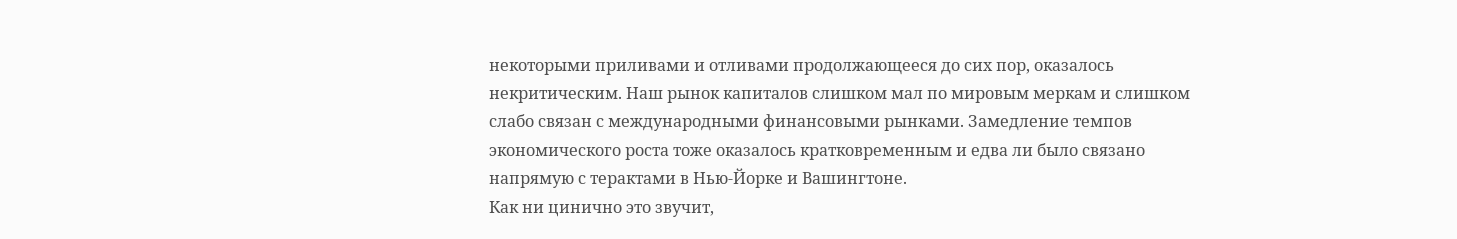некоторыми приливами и отливами продолжающееся до сих пор, оказалось некритическим. Наш рынок капиталов слишком мал по мировым меркам и слишком слабо связан с международными финансовыми рынками. Замедление темпов экономического роста тоже оказалось кратковременным и едва ли было связано напрямую с терактами в Нью-Йорке и Вашингтоне.
Как ни цинично это звучит,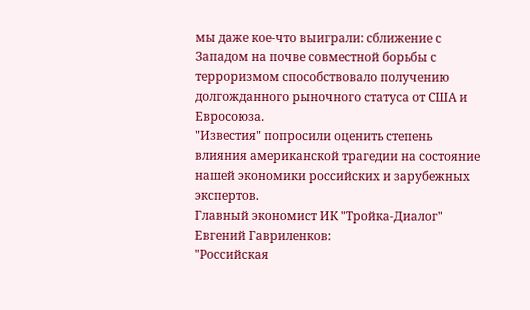мы даже кое-что выиграли: сближение с Западом на почве совместной борьбы с терроризмом способствовало получению долгожданного рыночного статуса от США и Евросоюза.
"Известия" попросили оценить степень влияния американской трагедии на состояние нашей экономики российских и зарубежных экспертов.
Главный экономист ИК "Тройка-Диалог" Евгений Гавриленков:
"Российская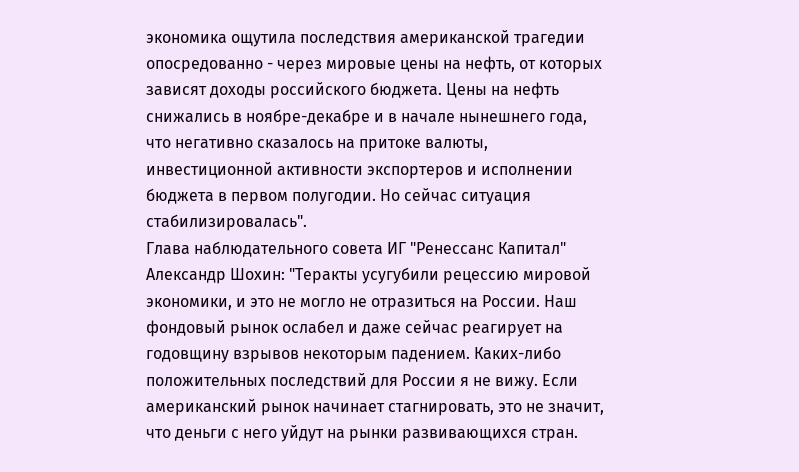экономика ощутила последствия американской трагедии опосредованно - через мировые цены на нефть, от которых зависят доходы российского бюджета. Цены на нефть снижались в ноябре-декабре и в начале нынешнего года, что негативно сказалось на притоке валюты, инвестиционной активности экспортеров и исполнении бюджета в первом полугодии. Но сейчас ситуация стабилизировалась".
Глава наблюдательного совета ИГ "Ренессанс Капитал" Александр Шохин: "Теракты усугубили рецессию мировой экономики, и это не могло не отразиться на России. Наш фондовый рынок ослабел и даже сейчас реагирует на годовщину взрывов некоторым падением. Каких-либо положительных последствий для России я не вижу. Если американский рынок начинает стагнировать, это не значит, что деньги с него уйдут на рынки развивающихся стран.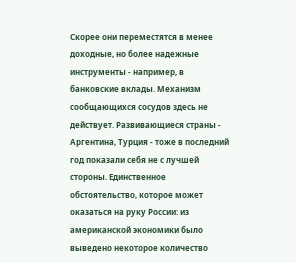Скорее они переместятся в менее доходные, но более надежные инструменты - например, в банковские вклады. Механизм сообщающихся сосудов здесь не действует. Развивающиеся страны - Аргентина, Турция - тоже в последний год показали себя не с лучшей стороны. Единственное обстоятельство, которое может оказаться на руку России: из американской экономики было выведено некоторое количество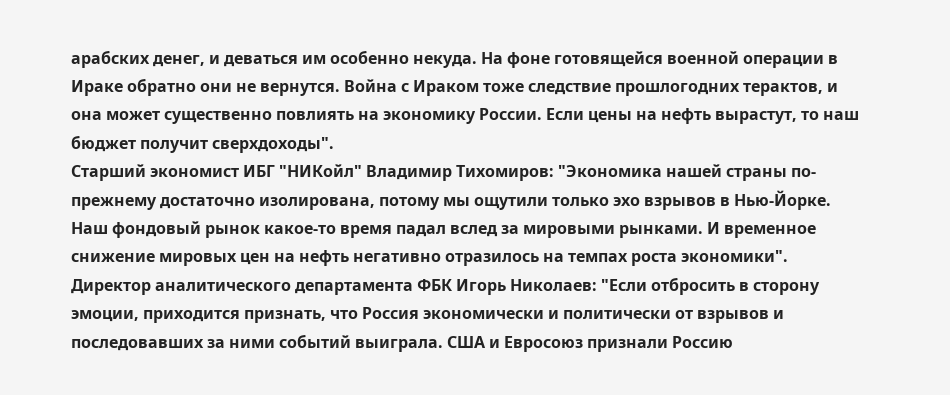арабских денег, и деваться им особенно некуда. На фоне готовящейся военной операции в Ираке обратно они не вернутся. Война с Ираком тоже следствие прошлогодних терактов, и она может существенно повлиять на экономику России. Если цены на нефть вырастут, то наш бюджет получит сверхдоходы".
Старший экономист ИБГ "НИКойл" Владимир Тихомиров: "Экономика нашей страны по-прежнему достаточно изолирована, потому мы ощутили только эхо взрывов в Нью-Йорке. Наш фондовый рынок какое-то время падал вслед за мировыми рынками. И временное снижение мировых цен на нефть негативно отразилось на темпах роста экономики".
Директор аналитического департамента ФБК Игорь Николаев: "Если отбросить в сторону эмоции, приходится признать, что Россия экономически и политически от взрывов и последовавших за ними событий выиграла. США и Евросоюз признали Россию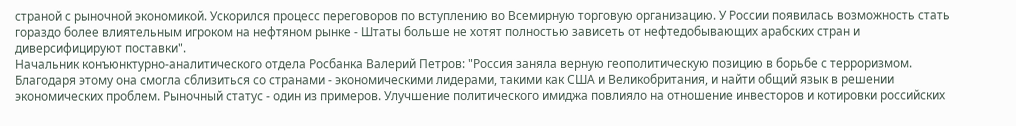страной с рыночной экономикой. Ускорился процесс переговоров по вступлению во Всемирную торговую организацию. У России появилась возможность стать гораздо более влиятельным игроком на нефтяном рынке - Штаты больше не хотят полностью зависеть от нефтедобывающих арабских стран и диверсифицируют поставки".
Начальник конъюнктурно-аналитического отдела Росбанка Валерий Петров: "Россия заняла верную геополитическую позицию в борьбе с терроризмом. Благодаря этому она смогла сблизиться со странами - экономическими лидерами, такими как США и Великобритания, и найти общий язык в решении экономических проблем. Рыночный статус - один из примеров. Улучшение политического имиджа повлияло на отношение инвесторов и котировки российских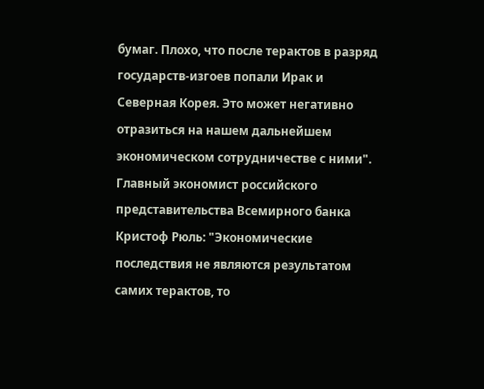бумаг. Плохо, что после терактов в разряд государств-изгоев попали Ирак и Северная Корея. Это может негативно отразиться на нашем дальнейшем экономическом сотрудничестве с ними".
Главный экономист российского представительства Всемирного банка Кристоф Рюль: "Экономические последствия не являются результатом самих терактов, то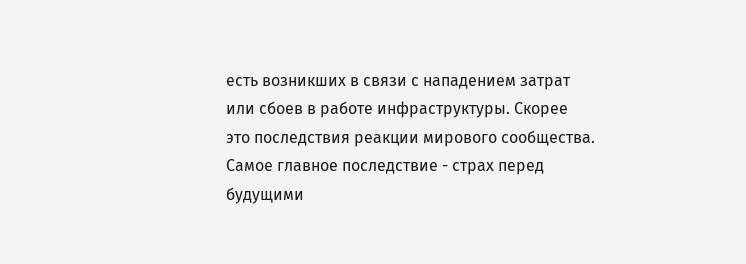есть возникших в связи с нападением затрат или сбоев в работе инфраструктуры. Скорее это последствия реакции мирового сообщества. Cамое главное последствие - страх перед будущими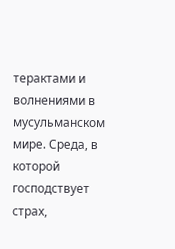терактами и волнениями в мусульманском мире. Среда, в которой господствует страх,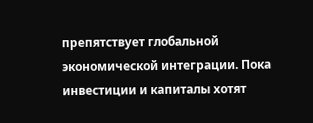препятствует глобальной экономической интеграции. Пока инвестиции и капиталы хотят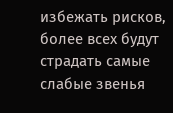избежать рисков, более всех будут страдать самые слабые звенья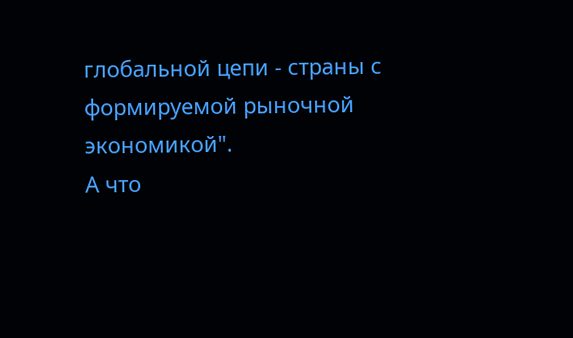глобальной цепи - страны с формируемой рыночной экономикой".
А что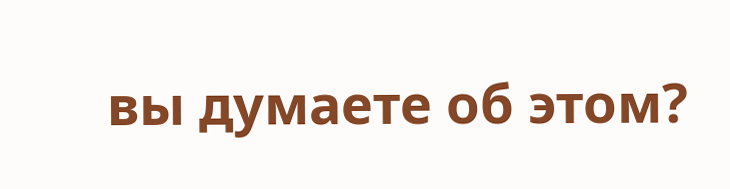вы думаете об этом?